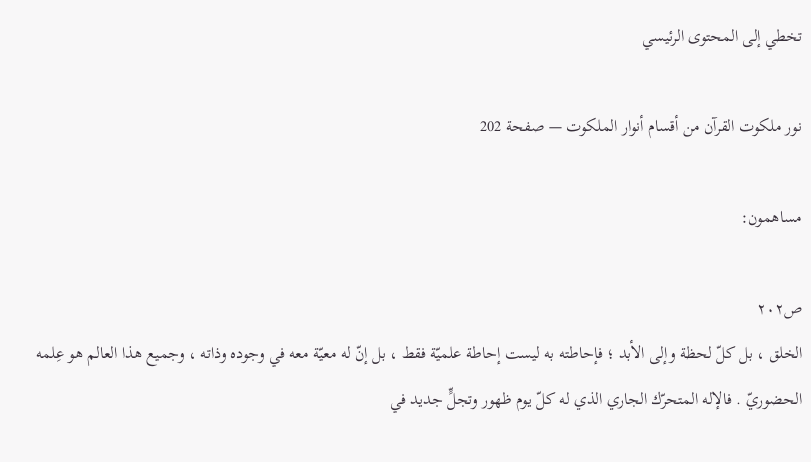تخطي إلى المحتوى الرئيسي

نور ملكوت القرآن من أقسام أنوار الملكوت — صفحة 202

مساهمون:

ص٢٠٢
الخلق ، بل كلّ لحظة وإلى الأبد ؛ فإحاطته به ليست إحاطة علميّة فقط ، بل إنّ له معيّة معه في وجوده وذاته ، وجميع هذا العالم هو عِلمه الحضوريّ . فالإله المتحرّك الجاري الذي له كلّ يوم ظهور وتجلٍّ جديد في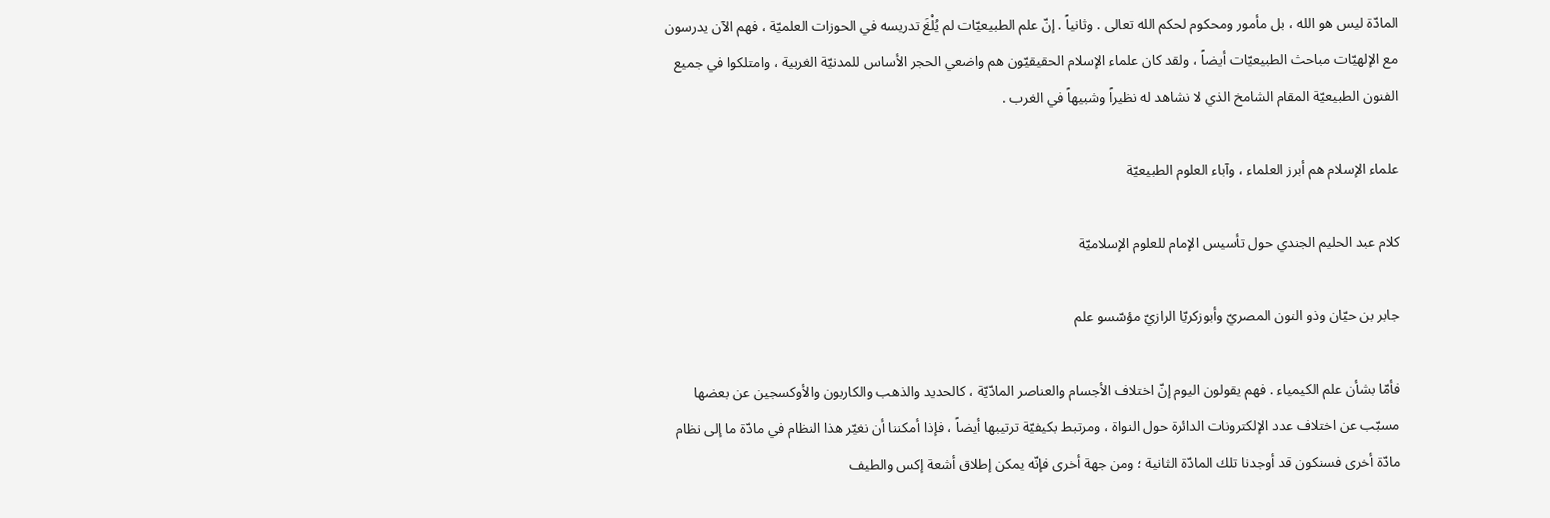المادّة ليس هو الله ، بل مأمور ومحكوم لحكم الله تعالى . وثانياً . إنّ علم الطبيعيّات لم يُلْغَ تدريسه في الحوزات العلميّة ، فهم الآن يدرسون مع الإلهيّات مباحث الطبيعيّات أيضاً ، ولقد كان علماء الإسلام الحقيقيّون هم واضعي الحجر الأساس للمدنيّة الغربية ، وامتلكوا في جميع الفنون الطبيعيّة المقام الشامخ الذي لا نشاهد له نظيراً وشبيهاً في الغرب .

علماء الإسلام هم أبرز العلماء ، وآباء العلوم الطبيعيّة

كلام عبد الحليم الجندي حول تأسيس الإمام للعلوم الإسلاميّة

جابر بن حيّان وذو النون المصريّ وأبوزكريّا الرازيّ مؤسّسو علم

فأمّا بشأن علم الكيمياء . فهم يقولون اليوم إنّ اختلاف الأجسام والعناصر المادّيّة ، كالحديد والذهب والكاربون والأوكسجين عن بعضها مسبّب عن اختلاف عدد الإلكترونات الدائرة حول النواة ، ومرتبط بكيفيّة ترتيبها أيضاً ، فإذا أمكننا أن نغيّر هذا النظام في مادّة ما إلى نظام مادّة أخرى فسنكون قد أوجدنا تلك المادّة الثانية ؛ ومن جهة أخرى فإنّه يمكن إطلاق أشعة إكس والطيف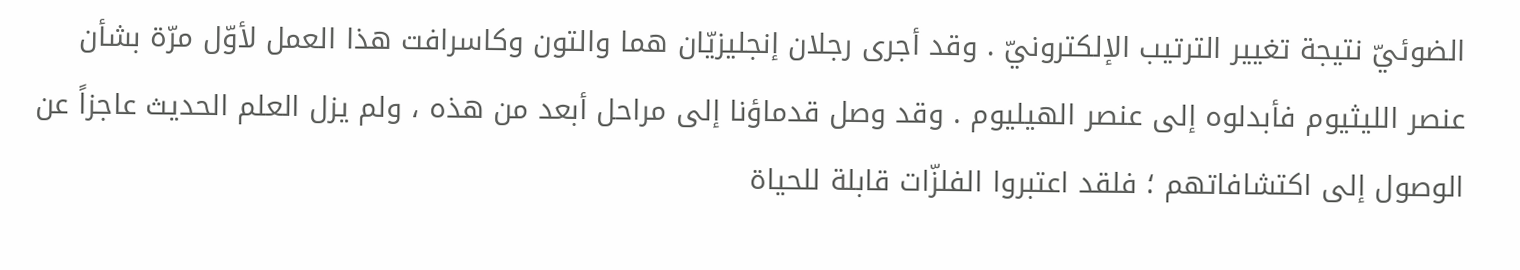الضوئيّ نتيجة تغيير الترتيب الإلكترونيّ . وقد أجرى رجلان إنجليزيّان هما والتون وكاسرافت هذا العمل لأوّل مرّة بشأن عنصر الليثيوم فأبدلوه إلى عنصر الهيليوم . وقد وصل قدماؤنا إلى مراحل أبعد من هذه ، ولم يزل العلم الحديث عاجزاً عن الوصول إلى اكتشافاتهم ؛ فلقد اعتبروا الفلزّات قابلة للحياة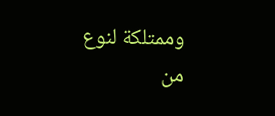وممتلكة لنوع من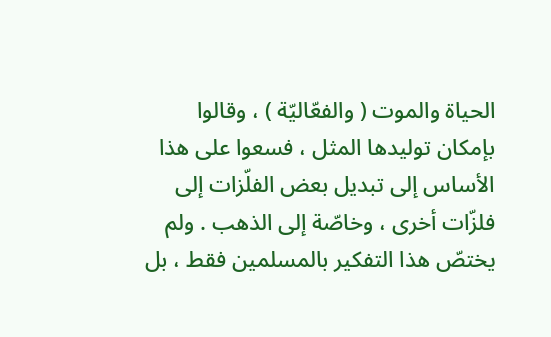الحياة والموت ( والفعّاليّة ) ، وقالوا بإمكان توليدها المثل ، فسعوا على هذا الأساس إلى تبديل بعض الفلّزات إلى فلزّات أخرى ، وخاصّة إلى الذهب . ولم يختصّ هذا التفكير بالمسلمين فقط ، بل